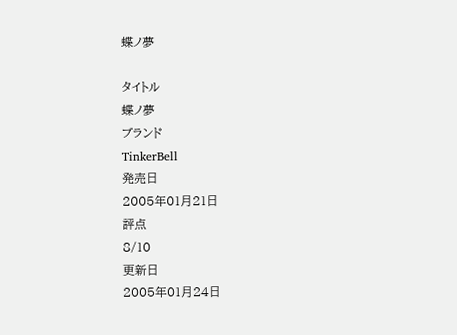蝶ノ夢

タイトル
蝶ノ夢
ブランド
TinkerBell
発売日
2005年01月21日
評点
8/10
更新日
2005年01月24日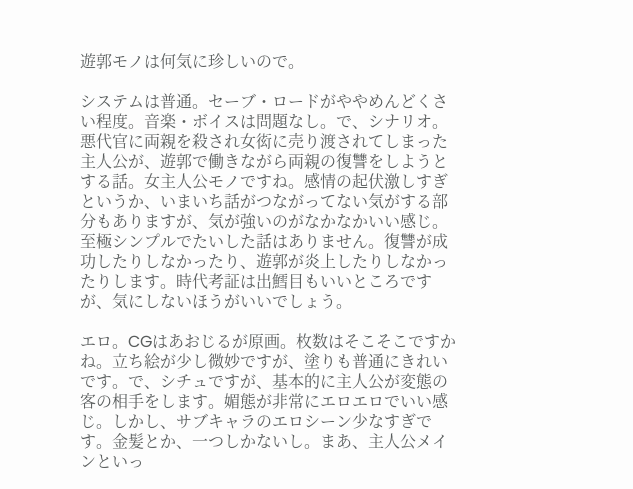遊郭モノは何気に珍しいので。

システムは普通。セーブ・ロードがややめんどくさい程度。音楽・ボイスは問題なし。で、シナリオ。悪代官に両親を殺され女衒に売り渡されてしまった主人公が、遊郭で働きながら両親の復讐をしようとする話。女主人公モノですね。感情の起伏激しすぎというか、いまいち話がつながってない気がする部分もありますが、気が強いのがなかなかいい感じ。至極シンプルでたいした話はありません。復讐が成功したりしなかったり、遊郭が炎上したりしなかったりします。時代考証は出鱈目もいいところですが、気にしないほうがいいでしょう。

エロ。CGはあおじるが原画。枚数はそこそこですかね。立ち絵が少し微妙ですが、塗りも普通にきれいです。で、シチュですが、基本的に主人公が変態の客の相手をします。媚態が非常にエロエロでいい感じ。しかし、サブキャラのエロシーン少なすぎです。金髪とか、一つしかないし。まあ、主人公メインといっ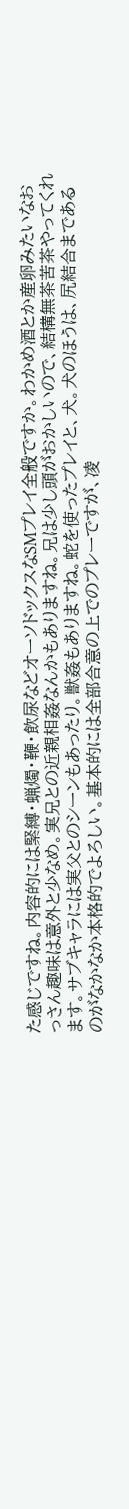た感じですね。内容的には緊縛・蝋燭・鞭・飲尿などオーソドックスなSMプレイ全般ですか。わかめ酒とか産卵みたいなおっさん趣味は意外と少なめ。実兄との近親相姦なんかもありますね。兄は少し頭がおかしいので、結構無茶苦茶やってくれます。サブキャラには実父とのシーンもあったり。獣姦もありますね。蛇を使ったプレイと、犬。犬のほうは、尻結合まであるのがなかなか本格的でよろしい。基本的には全部合意の上でのプレーですが、凌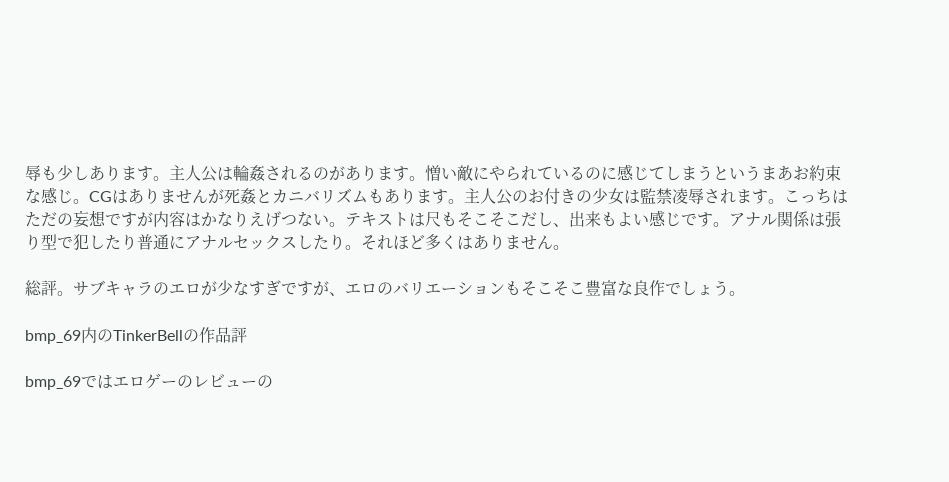辱も少しあります。主人公は輪姦されるのがあります。憎い敵にやられているのに感じてしまうというまあお約束な感じ。CGはありませんが死姦とカニバリズムもあります。主人公のお付きの少女は監禁凌辱されます。こっちはただの妄想ですが内容はかなりえげつない。テキストは尺もそこそこだし、出来もよい感じです。アナル関係は張り型で犯したり普通にアナルセックスしたり。それほど多くはありません。

総評。サブキャラのエロが少なすぎですが、エロのバリエーションもそこそこ豊富な良作でしょう。

bmp_69内のTinkerBellの作品評

bmp_69ではエロゲーのレビューの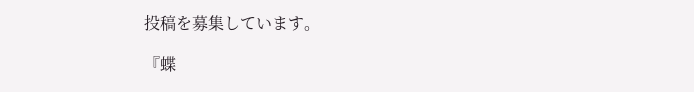投稿を募集しています。

『蝶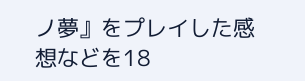ノ夢』をプレイした感想などを18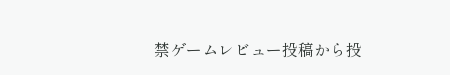禁ゲームレビュー投稿から投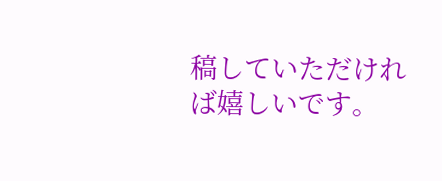稿していただければ嬉しいです。